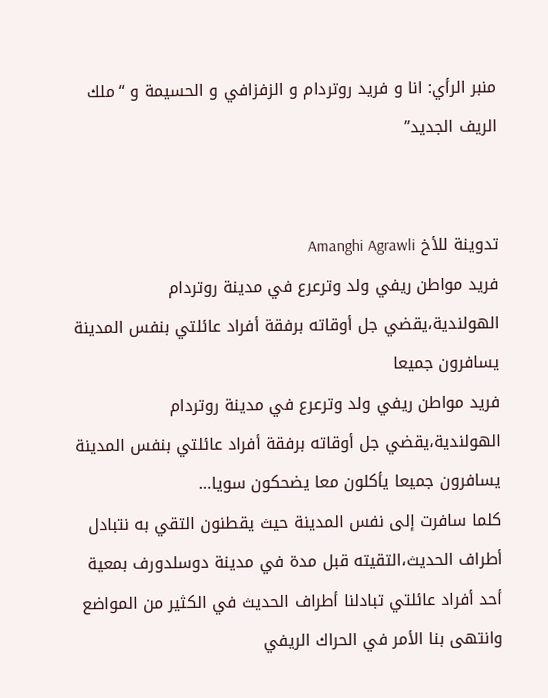منبر الرأي: انا و فريد روتردام و الزفزافي و الحسيمة و “ملك الريف الجديد”


تدوينة للأخ Amanghi Agrawli
فريد مواطن ريفي ولد وترعرع في مدينة روتردام الهولندية،يقضي جل أوقاته برفقة أفراد عائلتي بنفس المدينة يسافرون جميعا
فريد مواطن ريفي ولد وترعرع في مدينة روتردام الهولندية،يقضي جل أوقاته برفقة أفراد عائلتي بنفس المدينة يسافرون جميعا يأكلون معا يضحكون سويا…
كلما سافرت إلى نفس المدينة حيث يقطنون التقي به نتبادل أطراف الحديث،التقيته قبل مدة في مدينة دوسلدورف بمعية أحد أفراد عائلتي تبادلنا أطراف الحديث في الكثير من المواضع وانتهى بنا الأمر في الحراك الريفي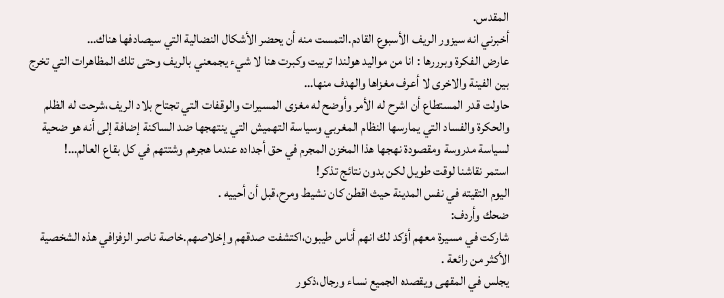المقدس.
أخبرني انه سيزور الريف الأسبوع القادم.التمست منه أن يحضر الأشكال النضالية التي سيصادفها هناك…
عارض الفكرة وبرررها : انا من مواليد هولندا تربيت وكبرت هنا لا شيء يجمعني بالريف وحتى تلك المظاهرات التي تخرج بين الفينة والاخرى لا أعرف مغزاها والهدف منها…
حاولت قدر المستطاع أن اشرح له الأمر وأوضح له مغزى المسيرات والوقفات التي تجتاح بلاد الريف،شرحت له الظلم والحكرة والفساد التي يمارسها النظام المغربي وسياسة التهميش التي ينتهجها ضد الساكنة إضافة إلى أنه هو ضحية لسياسة مدروسة ومقصودة نهجها هذا المخزن المجرم في حق أجداده عندما هجرهم وشتتهم في كل بقاع العالم…!
استمر نقاشنا لوقت طويل لكن بدون نتائج تذكر!
اليوم التقيته في نفس المدينة حيث اقطن كان نشيط ومرح،قبل أن أحييه .
ضحك وأردف:
شاركت في مسيرة معهم أؤكد لك انهم أناس طيبون،اكتشفت صدقهم وإخلاصهم.خاصة ناصر الزفزافي هذه الشخصية الأكثر من رائعة .
يجلس في المقهى ويقصده الجميع نساء ورجال،ذكور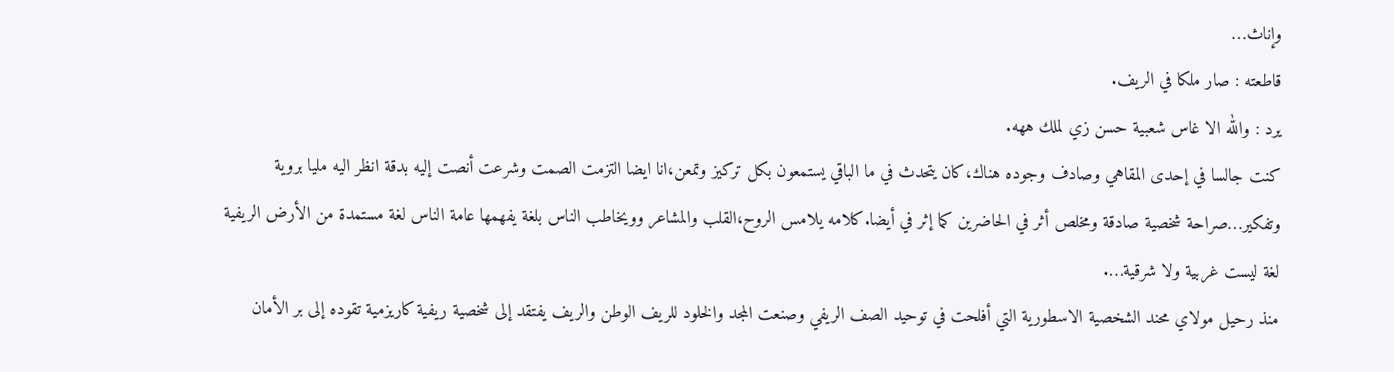وإناث…
قاطعته : صار ملكا في الريف.
يرد : والله الا غاس شعبية حسن زي لملك ههه.
كنت جالسا في إحدى المقاهي وصادف وجوده هناك،كان يتحدث في ما الباقي يستمعون بكل تركيز وتمعن،انا ايضا التزمت الصمت وشرعت أنصت إليه بدقة انظر اليه مليا بروية وتفكير…صراحة شخصية صادقة ومخلص أثر في الحاضرين كما إثر في أيضا.كلامه يلامس الروح،القلب والمشاعر وويخاطب الناس بلغة يفهمها عامة الناس لغة مستمدة من الأرض الريفية لغة ليست غربية ولا شرقية….
منذ رحيل مولاي محند الشخصية الاسطورية التي أفلحت في توحيد الصف الريفي وصنعت المجد والخلود للريف الوطن والريف يفتقد إلى شخصية ريفية كاريزمية تقوده إلى بر الأمان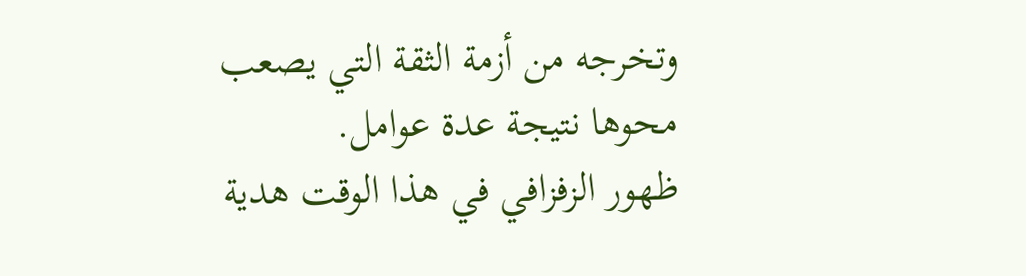وتخرجه من أزمة الثقة التي يصعب محوها نتيجة عدة عوامل.
ظهور الزفزافي في هذا الوقت هدية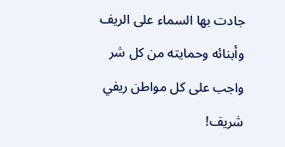جادت بها السماء على الريف وأبنائه وحمايته من كل شر واجب على كل مواطن ريفي شريف!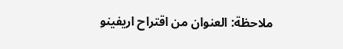ملاحظة: العنوان من اقتراح اريفينو